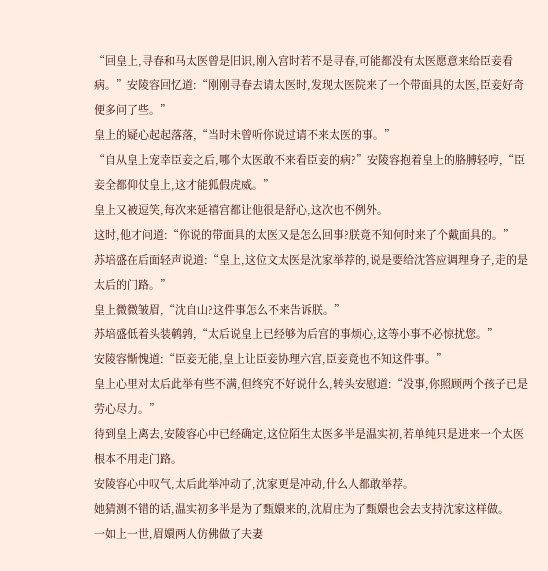“回皇上,寻春和马太医曾是旧识,刚入宫时若不是寻春,可能都没有太医愿意来给臣妾看病。”安陵容回忆道:“刚刚寻春去请太医时,发现太医院来了一个带面具的太医,臣妾好奇便多问了些。”
皇上的疑心起起落落,“当时未曾听你说过请不来太医的事。”
“自从皇上宠幸臣妾之后,哪个太医敢不来看臣妾的病?”安陵容抱着皇上的胳膊轻哼,“臣妾全都仰仗皇上,这才能狐假虎威。”
皇上又被逗笑,每次来延禧宫都让他很是舒心,这次也不例外。
这时,他才问道:“你说的带面具的太医又是怎么回事?朕竟不知何时来了个戴面具的。”
苏培盛在后面轻声说道:“皇上,这位文太医是沈家举荐的,说是要给沈答应调理身子,走的是太后的门路。”
皇上微微皱眉,“沈自山?这件事怎么不来告诉朕。”
苏培盛低着头装鹌鹑,“太后说皇上已经够为后宫的事烦心,这等小事不必惊扰您。”
安陵容惭愧道:“臣妾无能,皇上让臣妾协理六宫,臣妾竟也不知这件事。”
皇上心里对太后此举有些不满,但终究不好说什么,转头安慰道:“没事,你照顾两个孩子已是劳心尽力。”
待到皇上离去,安陵容心中已经确定,这位陌生太医多半是温实初,若单纯只是进来一个太医根本不用走门路。
安陵容心中叹气,太后此举冲动了,沈家更是冲动,什么人都敢举荐。
她猜测不错的话,温实初多半是为了甄嬛来的,沈眉庄为了甄嬛也会去支持沈家这样做。
一如上一世,眉嬛两人仿佛做了夫妻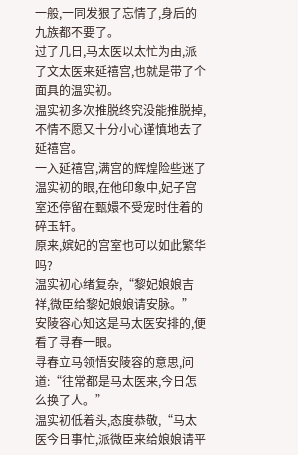一般,一同发狠了忘情了,身后的九族都不要了。
过了几日,马太医以太忙为由,派了文太医来延禧宫,也就是带了个面具的温实初。
温实初多次推脱终究没能推脱掉,不情不愿又十分小心谨慎地去了延禧宫。
一入延禧宫,满宫的辉煌险些迷了温实初的眼,在他印象中,妃子宫室还停留在甄嬛不受宠时住着的碎玉轩。
原来,嫔妃的宫室也可以如此繁华吗?
温实初心绪复杂,“黎妃娘娘吉祥,微臣给黎妃娘娘请安脉。”
安陵容心知这是马太医安排的,便看了寻春一眼。
寻春立马领悟安陵容的意思,问道:“往常都是马太医来,今日怎么换了人。”
温实初低着头,态度恭敬,“马太医今日事忙,派微臣来给娘娘请平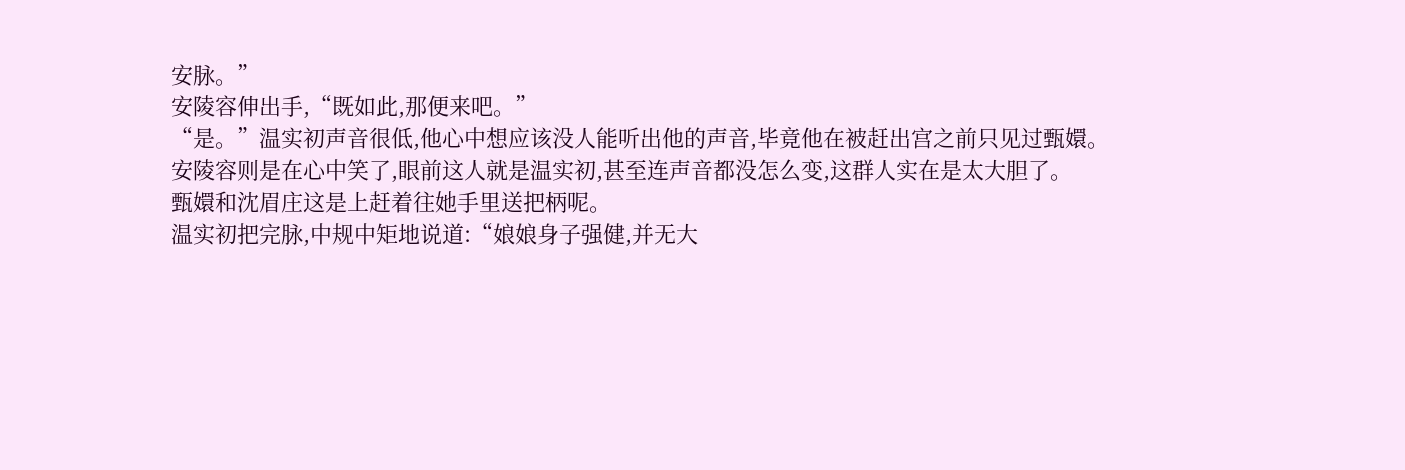安脉。”
安陵容伸出手,“既如此,那便来吧。”
“是。”温实初声音很低,他心中想应该没人能听出他的声音,毕竟他在被赶出宫之前只见过甄嬛。
安陵容则是在心中笑了,眼前这人就是温实初,甚至连声音都没怎么变,这群人实在是太大胆了。
甄嬛和沈眉庄这是上赶着往她手里送把柄呢。
温实初把完脉,中规中矩地说道:“娘娘身子强健,并无大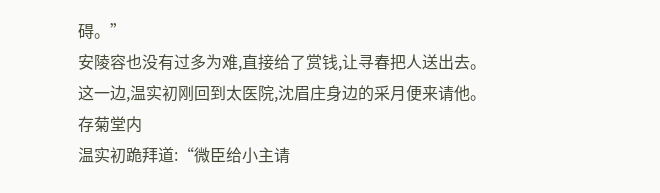碍。”
安陵容也没有过多为难,直接给了赏钱,让寻春把人送出去。
这一边,温实初刚回到太医院,沈眉庄身边的采月便来请他。
存菊堂内
温实初跪拜道:“微臣给小主请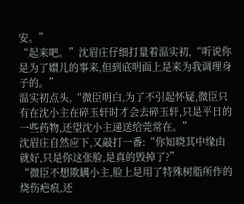安。”
“起来吧。”沈眉庄仔细打量着温实初,“听说你是为了嬛儿的事来,但到底明面上是来为我调理身子的。”
温实初点头,“微臣明白,为了不引起怀疑,微臣只有在沈小主在碎玉轩时才会去碎玉轩,只是平日的一些药物,还望沈小主递送给莞常在。”
沈眉庄自然应下,又敲打一番:“你知晓其中缘由就好,只是你这张脸,是真的毁掉了?”
“微臣不想欺瞒小主,脸上是用了特殊树脂所作的烧伤疤痕,还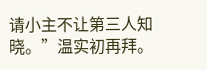请小主不让第三人知晓。”温实初再拜。